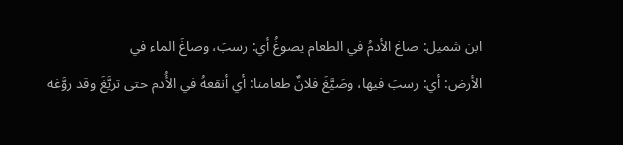ابن شميل: صاغ الأدمُ في الطعام يصوغُ أي: رسبَ، وصاغَ الماء في
الأرض: أي: رسبَ فيها، وصَيَّغَ فلانٌ طعامنا: أي أنقعهُ في الأُدم حتى تريَّغَ وقد روَّغه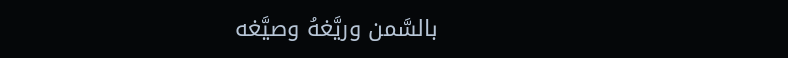بالسَّمن وريَّغهُ وصيَّغه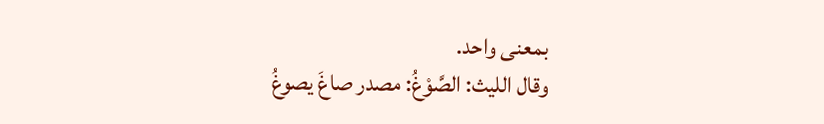بمعنى واحد.
وقال الليث: الصَّوْغُ: مصدر صاغَ يصوغُ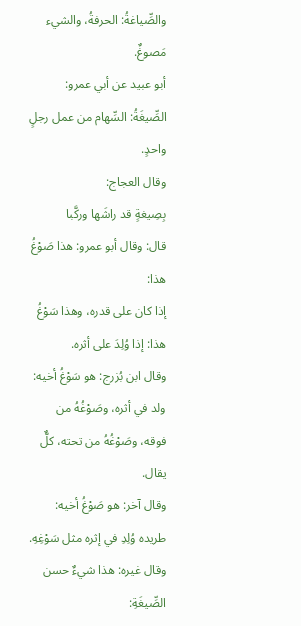والصِّياغةُ: الحرفةُ، والشيء مَصوغٌ.
أبو عبيد عن أبي عمرو: الصِّيغَةُ: السِّهام من عمل رجلٍ واحدٍ.
وقال العجاج:
بِصِيغةٍ قد راشَها وركَّبا
قال: وقال أبو عمرو: هذا صَوْغُ هذا:
إذا كان على قدره، وهذا سَوْغُ هذا: إذا وُلِدَ على أثره.
وقال ابن بُزرج: هو سَوْغُ أخيه: ولد في أثره، وصَوْغُهُ من فوقه، وصَوْغُهُ من تحته، كلٌّ يقال.
وقال آخر: هو صَوْغُ أخيه: طريده وُلِدِ في إثره مثل سَوْغِهِ.
وقال غيره: هذا شيءٌ حسن الصِّيغَةِ: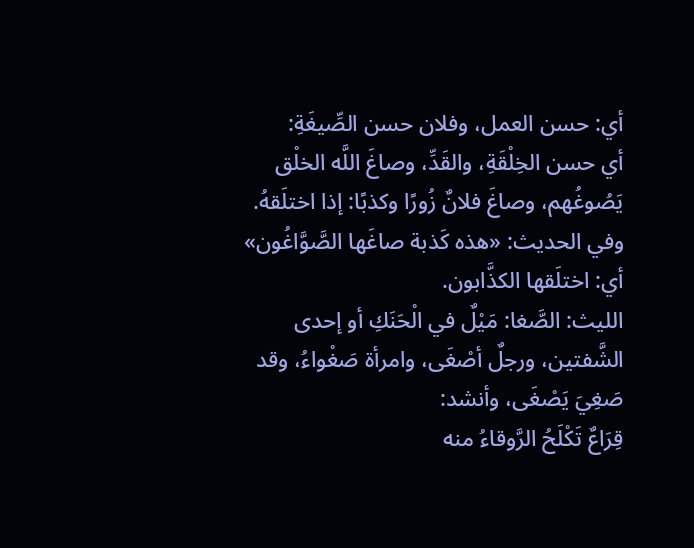أي: حسن العمل، وفلان حسن الصِّيغَةِ:
أي حسن الخِلْقَةِ، والقَدِّ، وصاغَ اللَّه الخلْق يَصُوغُهم، وصاغَ فلانٌ زُورًا وكذبًا: إذا اختلَقهُ.
وفي الحديث: «هذه كَذبة صاغَها الصَّوَّاغُون»
أي: اختلَقها الكذَّابون.
الليث: الصَّغا: مَيْلٌ في الْحَنَكِ أو إحدى الشَّفتين، ورجلٌ أصْغَى، وامرأة صَغْواءُ، وقد صَغِيَ يَصْغَى، وأنشد:
قِرَاعٌ تَكْلَحُ الرَّوقاءُ منه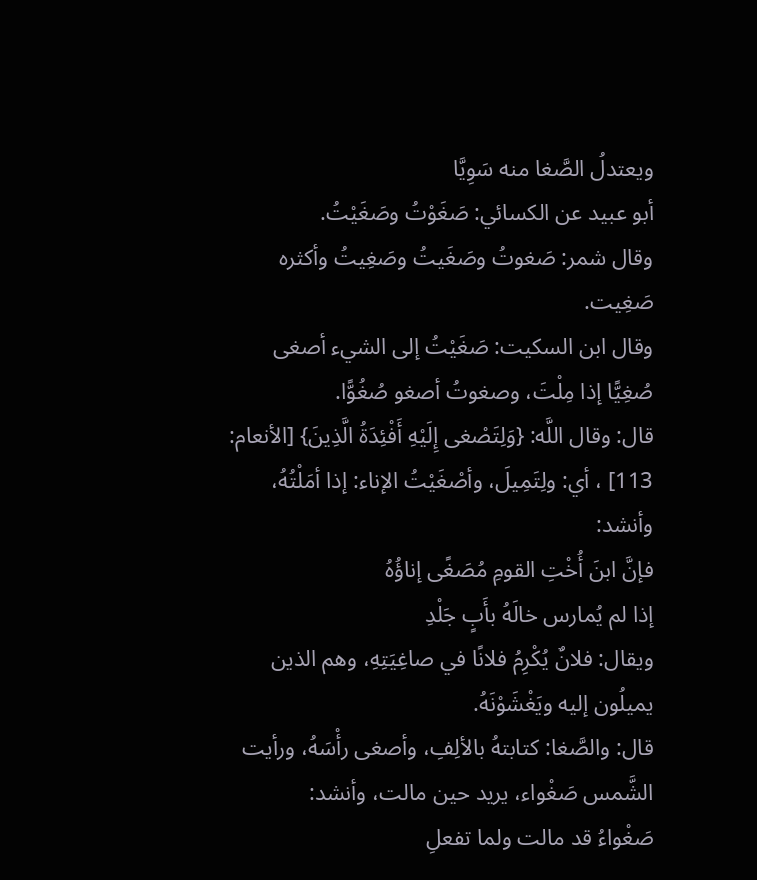ويعتدلُ الصَّغا منه سَوِيَّا
أبو عبيد عن الكسائي: صَغَوْتُ وصَغَيْتُ.
وقال شمر: صَغوتُ وصَغَيتُ وصَغِيتُ وأكثره صَغِيت.
وقال ابن السكيت: صَغَيْتُ إلى الشيء أصغى صُغِيًّا إذا مِلْتَ، وصغوتُ أصغو صُغُوًّا.
قال: وقال اللَّه: {وَلِتَصْغى إِلَيْهِ أَفْئِدَةُ الَّذِينَ} [الأنعام: 113] ، أي: ولِتَمِيلَ، وأصْغَيْتُ الإناء: إذا أمَلْتُهُ، وأنشد:
فإنَّ ابنَ أُخْتِ القومِ مُصَغًى إناؤُهُ
إذا لم يُمارس خالَهُ بأَبٍ جَلْدِ
ويقال: فلانٌ يُكْرِمُ فلانًا في صاغِيَتِهِ، وهم الذين يميلُون إليه ويَغْشَوْنَهُ.
قال: والصَّغا: كتابتهُ بالألِفِ، وأصغى رأْسَهُ، ورأيت الشَّمس صَغْواء، يريد حين مالت، وأنشد:
صَغْواءُ قد مالت ولما تفعلِ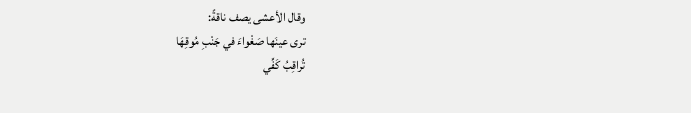وقال الأعشى يصف ناقةً:
ترى عينَها صَغْواءَ في جَنْبِ مُوقِهَا
تُراقِبُ كَفِّي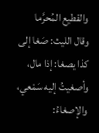والقطيع المُحرَّما
وقال الليث: صَغا إلى كذا يصغا: إذا مال، وأصغيتُ إليه سَمْعي، والإصغاءُ: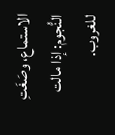الاستماع، وصَغَتِ النُّجوم: إذا مالت للغروب.